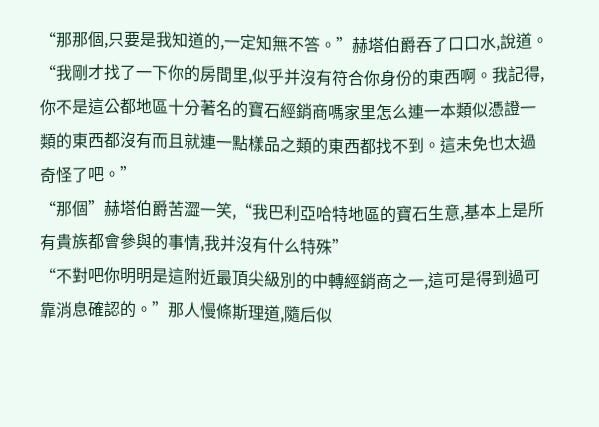“那那個,只要是我知道的,一定知無不答。”赫塔伯爵吞了口口水,說道。
“我剛才找了一下你的房間里,似乎并沒有符合你身份的東西啊。我記得,你不是這公都地區十分著名的寶石經銷商嗎家里怎么連一本類似憑證一類的東西都沒有而且就連一點樣品之類的東西都找不到。這未免也太過奇怪了吧。”
“那個”赫塔伯爵苦澀一笑,“我巴利亞哈特地區的寶石生意,基本上是所有貴族都會參與的事情,我并沒有什么特殊”
“不對吧你明明是這附近最頂尖級別的中轉經銷商之一,這可是得到過可靠消息確認的。”那人慢條斯理道,隨后似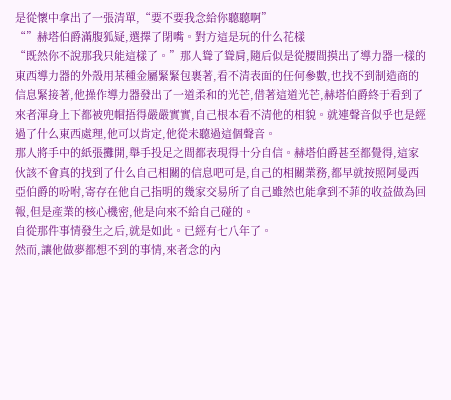是從懷中拿出了一張清單,“要不要我念給你聽聽啊”
“”赫塔伯爵滿腹狐疑,選擇了閉嘴。對方這是玩的什么花樣
“既然你不說那我只能這樣了。”那人聳了聳肩,隨后似是從腰間摸出了導力器一樣的東西導力器的外殼用某種金屬緊緊包裹著,看不清表面的任何參數,也找不到制造商的信息緊接著,他操作導力器發出了一道柔和的光芒,借著這道光芒,赫塔伯爵終于看到了來者渾身上下都被兜帽捂得嚴嚴實實,自己根本看不清他的相貌。就連聲音似乎也是經過了什么東西處理,他可以肯定,他從未聽過這個聲音。
那人將手中的紙張攤開,舉手投足之間都表現得十分自信。赫塔伯爵甚至都覺得,這家伙該不會真的找到了什么自己相關的信息吧可是,自己的相關業務,都早就按照阿曼西亞伯爵的吩咐,寄存在他自己指明的幾家交易所了自己雖然也能拿到不菲的收益做為回報,但是產業的核心機密,他是向來不給自己碰的。
自從那件事情發生之后,就是如此。已經有七八年了。
然而,讓他做夢都想不到的事情,來者念的內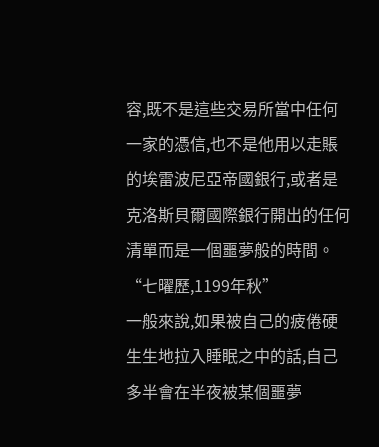容,既不是這些交易所當中任何一家的憑信,也不是他用以走賬的埃雷波尼亞帝國銀行,或者是克洛斯貝爾國際銀行開出的任何清單而是一個噩夢般的時間。
“七曜歷,1199年秋”
一般來說,如果被自己的疲倦硬生生地拉入睡眠之中的話,自己多半會在半夜被某個噩夢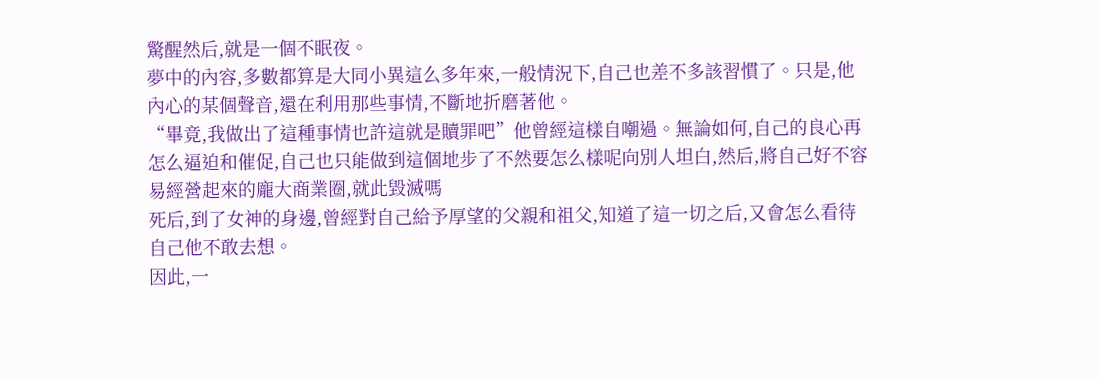驚醒然后,就是一個不眠夜。
夢中的內容,多數都算是大同小異這么多年來,一般情況下,自己也差不多該習慣了。只是,他內心的某個聲音,還在利用那些事情,不斷地折磨著他。
“畢竟,我做出了這種事情也許這就是贖罪吧”他曾經這樣自嘲過。無論如何,自己的良心再怎么逼迫和催促,自己也只能做到這個地步了不然要怎么樣呢向別人坦白,然后,將自己好不容易經營起來的龐大商業圈,就此毀滅嗎
死后,到了女神的身邊,曾經對自己給予厚望的父親和祖父,知道了這一切之后,又會怎么看待自己他不敢去想。
因此,一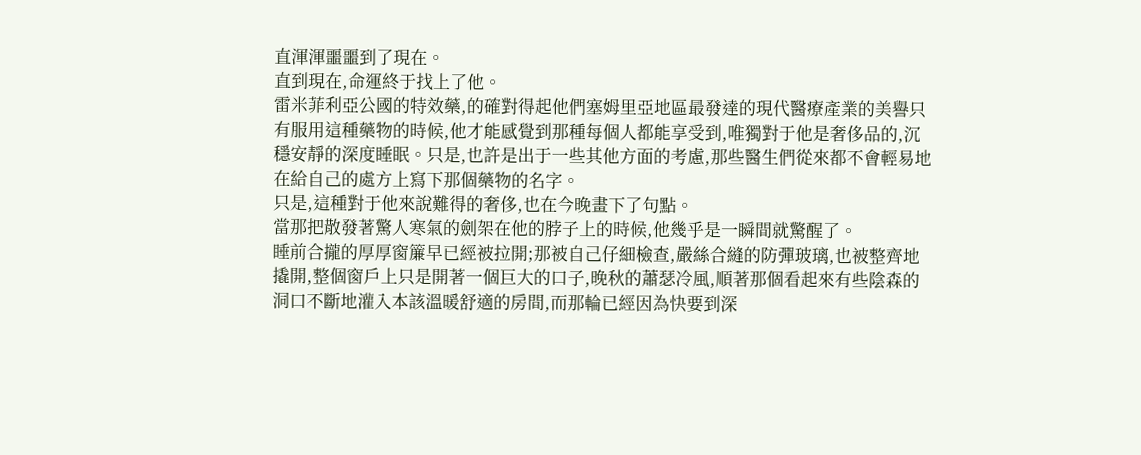直渾渾噩噩到了現在。
直到現在,命運終于找上了他。
雷米菲利亞公國的特效藥,的確對得起他們塞姆里亞地區最發達的現代醫療產業的美譽只有服用這種藥物的時候,他才能感覺到那種每個人都能享受到,唯獨對于他是奢侈品的,沉穩安靜的深度睡眠。只是,也許是出于一些其他方面的考慮,那些醫生們從來都不會輕易地在給自己的處方上寫下那個藥物的名字。
只是,這種對于他來說難得的奢侈,也在今晚畫下了句點。
當那把散發著驚人寒氣的劍架在他的脖子上的時候,他幾乎是一瞬間就驚醒了。
睡前合攏的厚厚窗簾早已經被拉開;那被自己仔細檢查,嚴絲合縫的防彈玻璃,也被整齊地撬開,整個窗戶上只是開著一個巨大的口子,晚秋的蕭瑟冷風,順著那個看起來有些陰森的洞口不斷地灌入本該溫暖舒適的房間,而那輪已經因為快要到深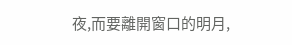夜,而要離開窗口的明月,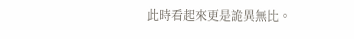此時看起來更是詭異無比。